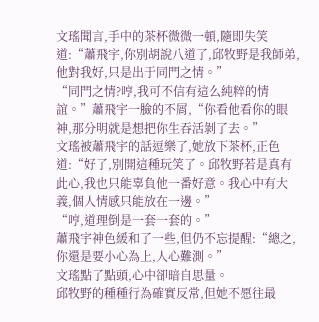文瑤聞言,手中的茶杯微微一頓,隨即失笑道:“蕭飛宇,你別胡說八道了,邱牧野是我師弟,他對我好,只是出于同門之情。”
“同門之情?哼,我可不信有這么純粹的情誼。”蕭飛宇一臉的不屑,“你看他看你的眼神,那分明就是想把你生吞活剝了去。”
文瑤被蕭飛宇的話逗樂了,她放下茶杯,正色道:“好了,別開這種玩笑了。邱牧野若是真有此心,我也只能辜負他一番好意。我心中有大義,個人情感只能放在一邊。”
“哼,道理倒是一套一套的。”
蕭飛宇神色緩和了一些,但仍不忘提醒:“總之,你還是要小心為上,人心難測。”
文瑤點了點頭,心中卻暗自思量。
邱牧野的種種行為確實反常,但她不愿往最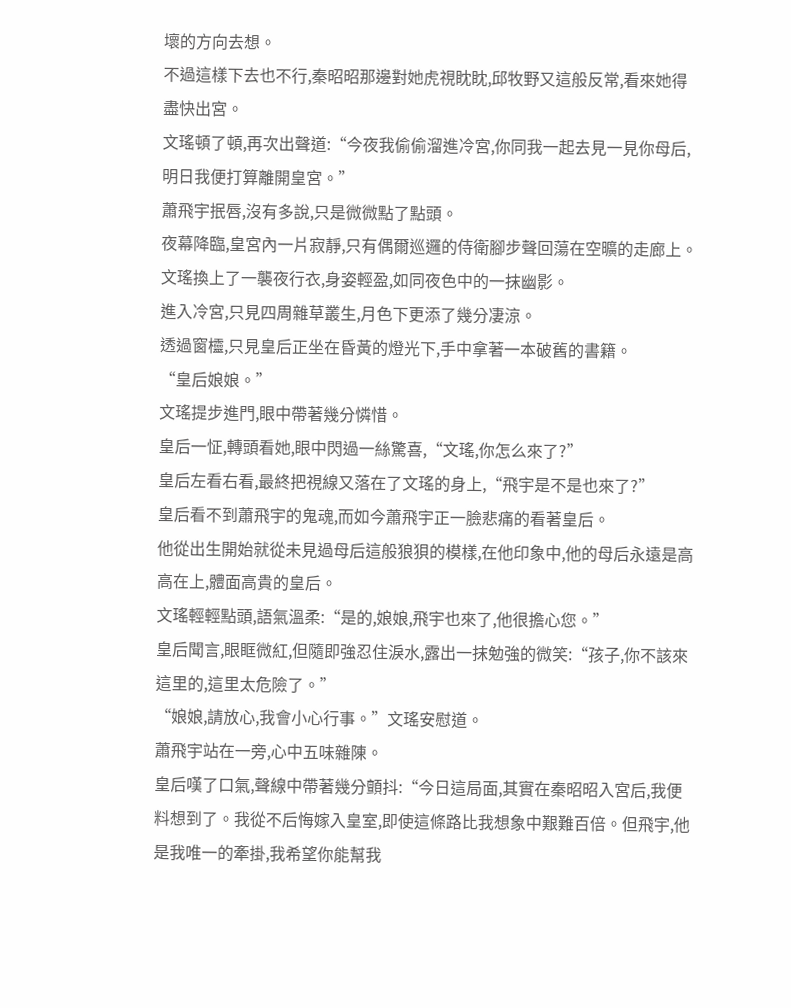壞的方向去想。
不過這樣下去也不行,秦昭昭那邊對她虎視眈眈,邱牧野又這般反常,看來她得盡快出宮。
文瑤頓了頓,再次出聲道:“今夜我偷偷溜進冷宮,你同我一起去見一見你母后,明日我便打算離開皇宮。”
蕭飛宇抿唇,沒有多說,只是微微點了點頭。
夜幕降臨,皇宮內一片寂靜,只有偶爾巡邏的侍衛腳步聲回蕩在空曠的走廊上。
文瑤換上了一襲夜行衣,身姿輕盈,如同夜色中的一抹幽影。
進入冷宮,只見四周雜草叢生,月色下更添了幾分凄涼。
透過窗欞,只見皇后正坐在昏黃的燈光下,手中拿著一本破舊的書籍。
“皇后娘娘。”
文瑤提步進門,眼中帶著幾分憐惜。
皇后一怔,轉頭看她,眼中閃過一絲驚喜,“文瑤,你怎么來了?”
皇后左看右看,最終把視線又落在了文瑤的身上,“飛宇是不是也來了?”
皇后看不到蕭飛宇的鬼魂,而如今蕭飛宇正一臉悲痛的看著皇后。
他從出生開始就從未見過母后這般狼狽的模樣,在他印象中,他的母后永遠是高高在上,體面高貴的皇后。
文瑤輕輕點頭,語氣溫柔:“是的,娘娘,飛宇也來了,他很擔心您。”
皇后聞言,眼眶微紅,但隨即強忍住淚水,露出一抹勉強的微笑:“孩子,你不該來這里的,這里太危險了。”
“娘娘,請放心,我會小心行事。”文瑤安慰道。
蕭飛宇站在一旁,心中五味雜陳。
皇后嘆了口氣,聲線中帶著幾分顫抖:“今日這局面,其實在秦昭昭入宮后,我便料想到了。我從不后悔嫁入皇室,即使這條路比我想象中艱難百倍。但飛宇,他是我唯一的牽掛,我希望你能幫我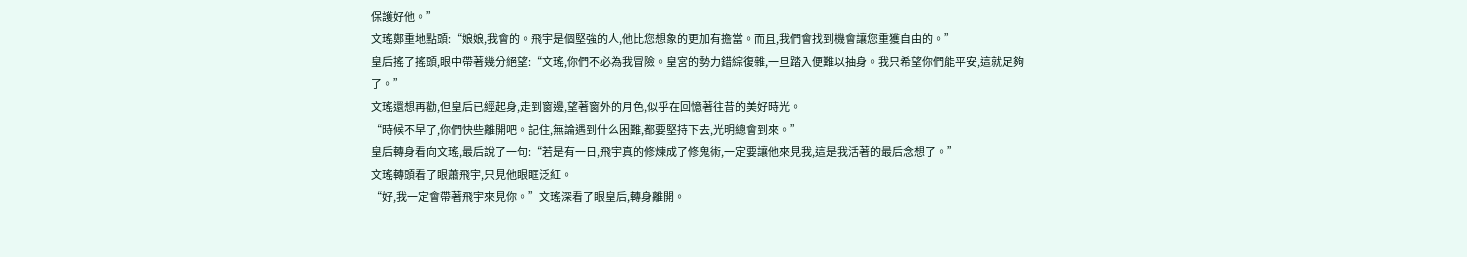保護好他。”
文瑤鄭重地點頭:“娘娘,我會的。飛宇是個堅強的人,他比您想象的更加有擔當。而且,我們會找到機會讓您重獲自由的。”
皇后搖了搖頭,眼中帶著幾分絕望:“文瑤,你們不必為我冒險。皇宮的勢力錯綜復雜,一旦踏入便難以抽身。我只希望你們能平安,這就足夠了。”
文瑤還想再勸,但皇后已經起身,走到窗邊,望著窗外的月色,似乎在回憶著往昔的美好時光。
“時候不早了,你們快些離開吧。記住,無論遇到什么困難,都要堅持下去,光明總會到來。”
皇后轉身看向文瑤,最后說了一句:“若是有一日,飛宇真的修煉成了修鬼術,一定要讓他來見我,這是我活著的最后念想了。”
文瑤轉頭看了眼蕭飛宇,只見他眼眶泛紅。
“好,我一定會帶著飛宇來見你。”文瑤深看了眼皇后,轉身離開。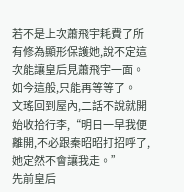若不是上次蕭飛宇耗費了所有修為顯形保護她,說不定這次能讓皇后見蕭飛宇一面。
如今這般,只能再等等了。
文瑤回到屋內,二話不說就開始收拾行李,“明日一早我便離開,不必跟秦昭昭打招呼了,她定然不會讓我走。”
先前皇后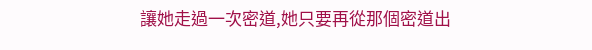讓她走過一次密道,她只要再從那個密道出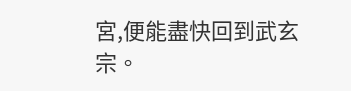宮,便能盡快回到武玄宗。